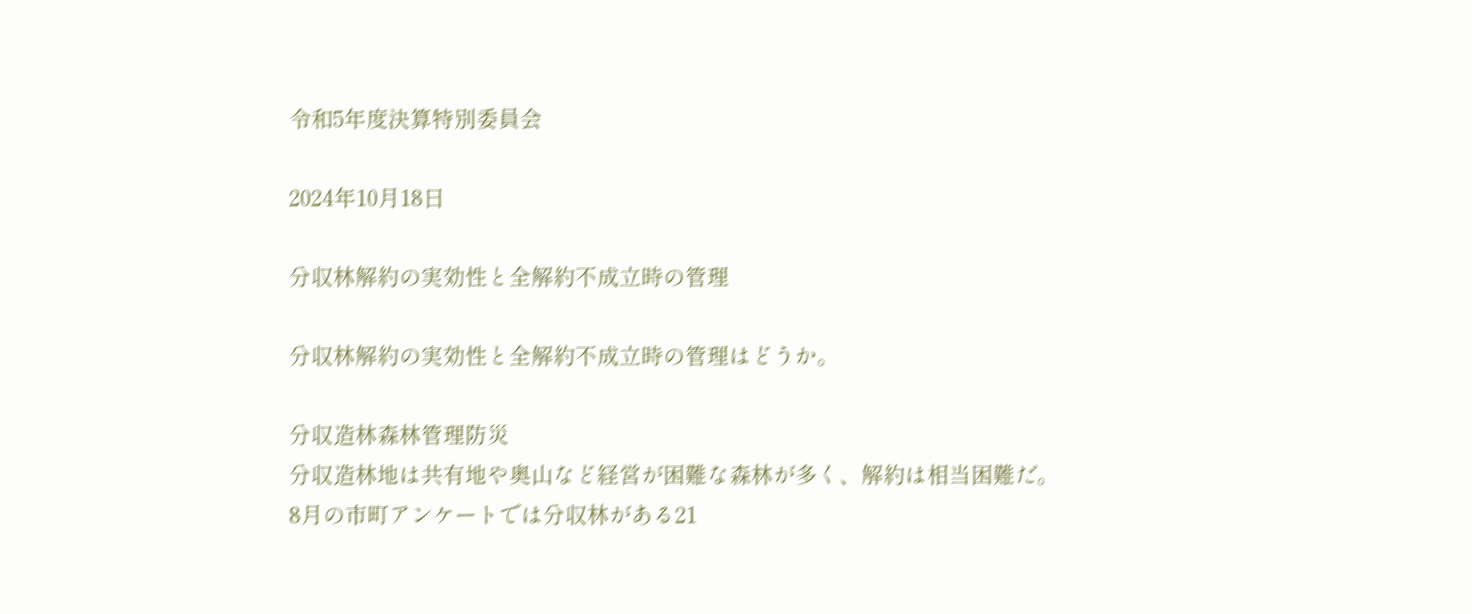令和5年度決算特別委員会

2024年10月18日

分収林解約の実効性と全解約不成立時の管理

分収林解約の実効性と全解約不成立時の管理はどうか。

分収造林森林管理防災
分収造林地は共有地や奥山など経営が困難な森林が多く、解約は相当困難だ。
8月の市町アンケートでは分収林がある21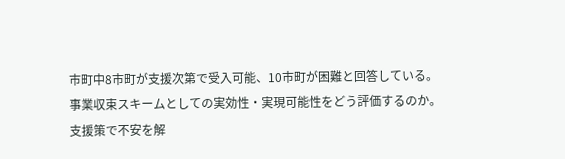市町中8市町が支援次第で受入可能、10市町が困難と回答している。
事業収束スキームとしての実効性・実現可能性をどう評価するのか。
支援策で不安を解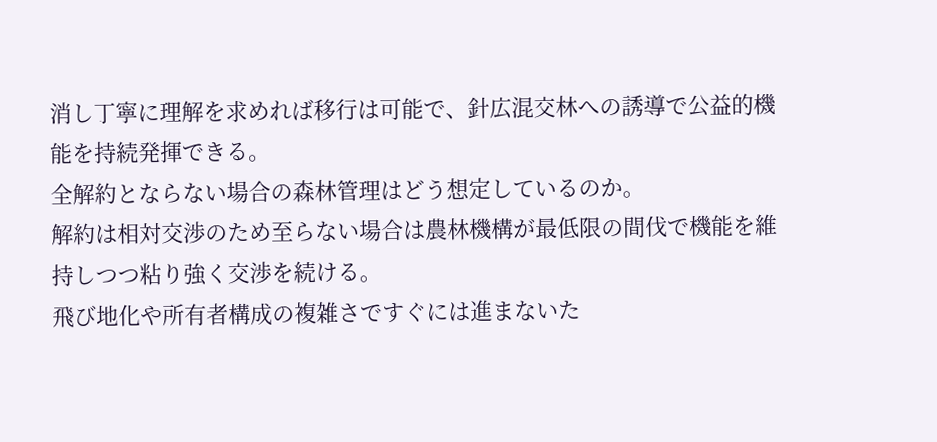消し丁寧に理解を求めれば移行は可能で、針広混交林への誘導で公益的機能を持続発揮できる。
全解約とならない場合の森林管理はどう想定しているのか。
解約は相対交渉のため至らない場合は農林機構が最低限の間伐で機能を維持しつつ粘り強く交渉を続ける。
飛び地化や所有者構成の複雑さですぐには進まないた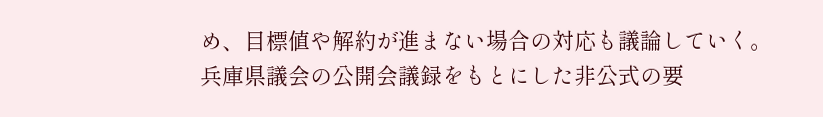め、目標値や解約が進まない場合の対応も議論していく。
兵庫県議会の公開会議録をもとにした非公式の要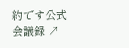約です公式会議録 ↗